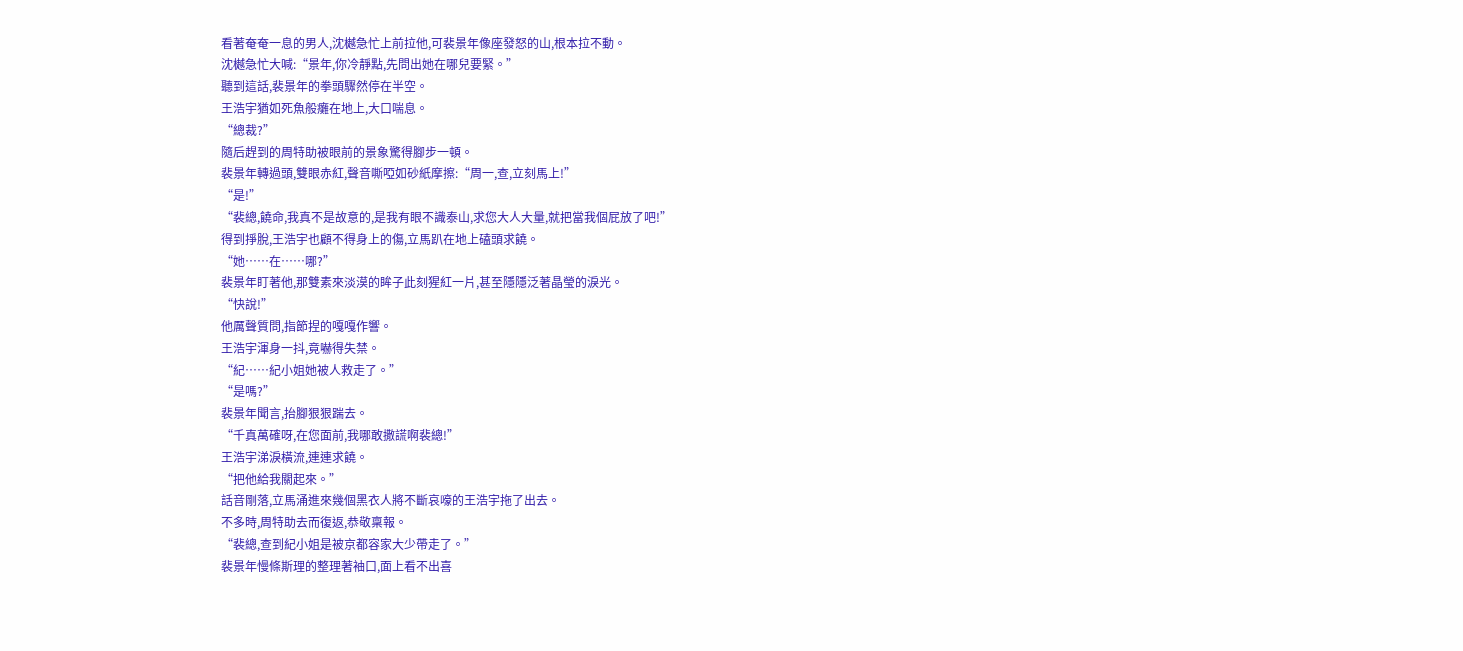看著奄奄一息的男人,沈樾急忙上前拉他,可裴景年像座發怒的山,根本拉不動。
沈樾急忙大喊:“景年,你冷靜點,先問出她在哪兒要緊。”
聽到這話,裴景年的拳頭驟然停在半空。
王浩宇猶如死魚般癱在地上,大口喘息。
“總裁?”
隨后趕到的周特助被眼前的景象驚得腳步一頓。
裴景年轉過頭,雙眼赤紅,聲音嘶啞如砂紙摩擦:“周一,查,立刻馬上!”
“是!”
“裴總,饒命,我真不是故意的,是我有眼不識泰山,求您大人大量,就把當我個屁放了吧!”
得到掙脫,王浩宇也顧不得身上的傷,立馬趴在地上磕頭求饒。
“她……在……哪?”
裴景年盯著他,那雙素來淡漠的眸子此刻猩紅一片,甚至隱隱泛著晶瑩的淚光。
“快說!”
他厲聲質問,指節捏的嘎嘎作響。
王浩宇渾身一抖,竟嚇得失禁。
“紀……紀小姐她被人救走了。”
“是嗎?”
裴景年聞言,抬腳狠狠踹去。
“千真萬確呀,在您面前,我哪敢撒謊啊裴總!”
王浩宇涕淚橫流,連連求饒。
“把他給我關起來。”
話音剛落,立馬涌進來幾個黑衣人將不斷哀嚎的王浩宇拖了出去。
不多時,周特助去而復返,恭敬稟報。
“裴總,查到紀小姐是被京都容家大少帶走了。”
裴景年慢條斯理的整理著袖口,面上看不出喜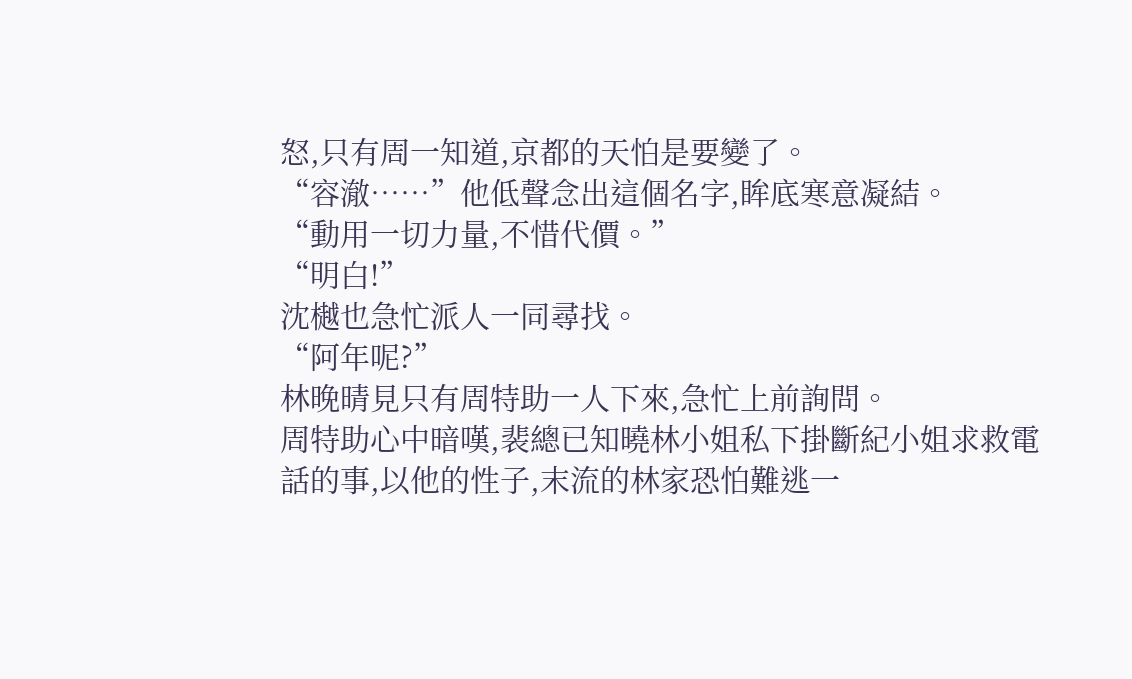怒,只有周一知道,京都的天怕是要變了。
“容澈……”他低聲念出這個名字,眸底寒意凝結。
“動用一切力量,不惜代價。”
“明白!”
沈樾也急忙派人一同尋找。
“阿年呢?”
林晚晴見只有周特助一人下來,急忙上前詢問。
周特助心中暗嘆,裴總已知曉林小姐私下掛斷紀小姐求救電話的事,以他的性子,末流的林家恐怕難逃一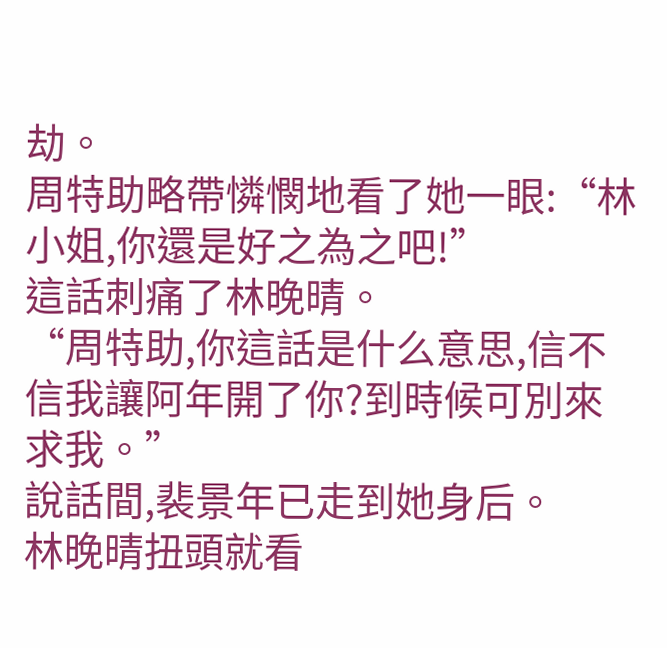劫。
周特助略帶憐憫地看了她一眼:“林小姐,你還是好之為之吧!”
這話刺痛了林晚晴。
“周特助,你這話是什么意思,信不信我讓阿年開了你?到時候可別來求我。”
說話間,裴景年已走到她身后。
林晚晴扭頭就看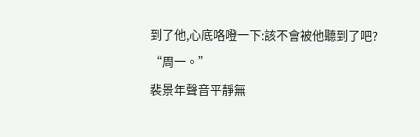到了他,心底咯噔一下:該不會被他聽到了吧?
“周一。”
裴景年聲音平靜無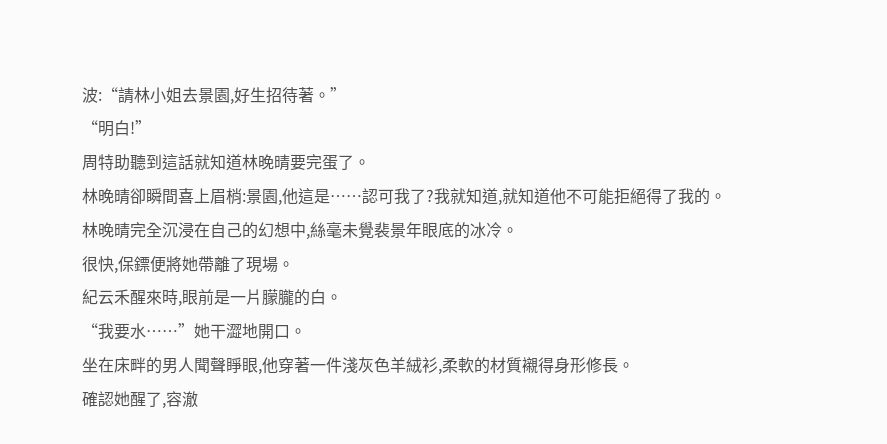波:“請林小姐去景園,好生招待著。”
“明白!”
周特助聽到這話就知道林晚晴要完蛋了。
林晚晴卻瞬間喜上眉梢:景園,他這是……認可我了?我就知道,就知道他不可能拒絕得了我的。
林晚晴完全沉浸在自己的幻想中,絲毫未覺裴景年眼底的冰冷。
很快,保鏢便將她帶離了現場。
紀云禾醒來時,眼前是一片朦朧的白。
“我要水……”她干澀地開口。
坐在床畔的男人聞聲睜眼,他穿著一件淺灰色羊絨衫,柔軟的材質襯得身形修長。
確認她醒了,容澈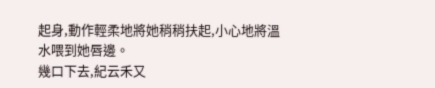起身,動作輕柔地將她稍稍扶起,小心地將溫水喂到她唇邊。
幾口下去,紀云禾又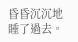昏昏沉沉地睡了過去。